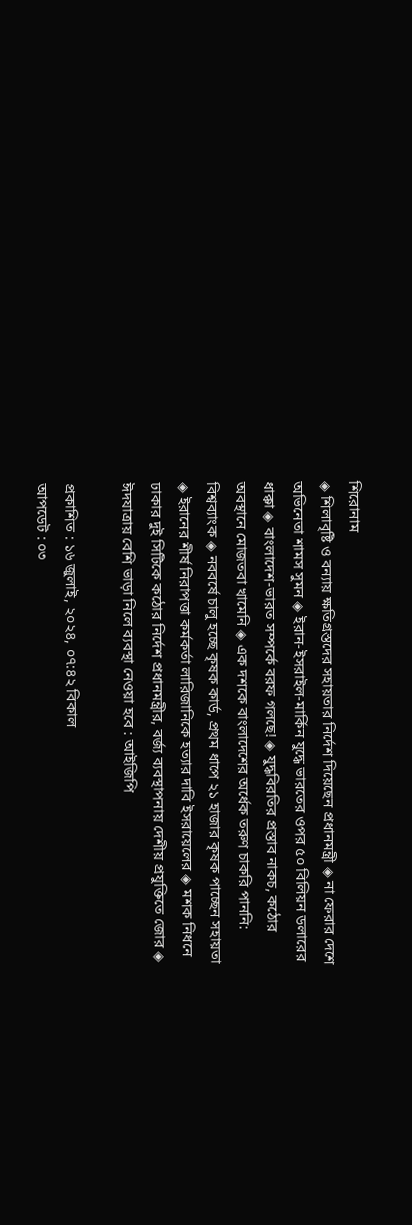শিরোনাম
◈ শিলাবৃষ্টি ও বন্যায় ক্ষতিগ্রস্তদের সহায়তার নির্দেশ দিয়েছেন প্রধানমন্ত্রী ◈ না ফেরার দেশে অভিনেতা শামস সুমন ◈ ইরান-ইসরাইল-মার্কিন যুদ্ধে ভারতের ওপর ৫০ বিলিয়ন ডলারের ধাক্কা ◈ বাংলাদেশ-ভারত সম্পর্কে বরফ গলছে! ◈ যুদ্ধবিরতির প্রস্তাব নাকচ, কঠোর অবস্থানে মোজতবা খামেনি ◈ এক দশকে বাংলাদেশের অর্ধেক তরুণ চাকরি পাননি: বিশ্বব্যাংক ◈ নববর্ষে চালু হচ্ছে কৃষক কার্ড, প্রথম ধাপে ২১ হাজার কৃষক পাচ্ছেন সহায়তা ◈ ইরানের শীর্ষ নিরাপত্তা কর্মকর্তা লারিজানিকে হত্যার দাবি ইসরায়েলের ◈ মশক নিধনে ঢাকার দুই সিটিকে কঠোর নির্দেশ প্রধানমন্ত্রীর, বর্জ্য ব্যবস্থাপনায় দেশীয় প্রযুক্তিতে জোর ◈ ঈদযাত্রায় বেশি ভাড়া নিলে ব্যবস্থা নেওয়া হবে : আইজিপি

প্রকাশিত : ১৬ জুলাই, ২০২৪, ০৭:৪২ বিকাল
আপডেট : ০৩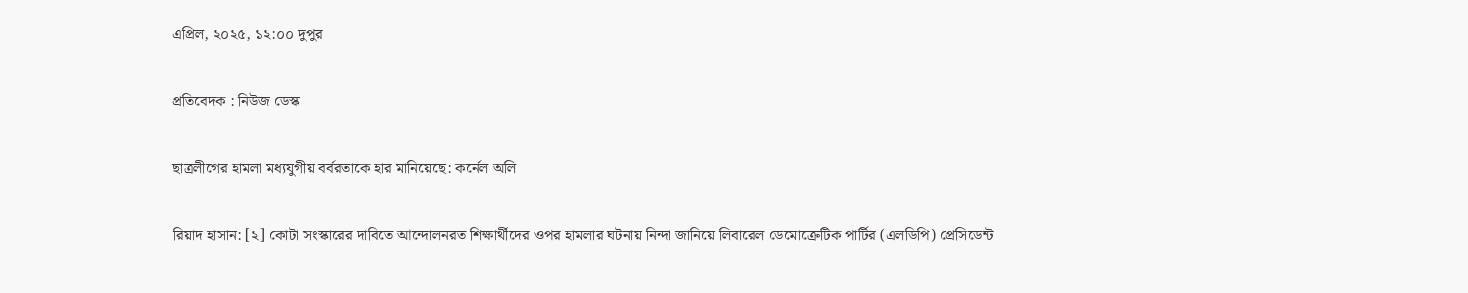এপ্রিল, ২০২৫, ১২:০০ দুপুর

প্রতিবেদক : নিউজ ডেস্ক

ছাত্রলীগের হামলা মধ্যযুগীয় বর্বরতাকে হার মানিয়েছে: কর্নেল অলি

রিয়াদ হাসান: [২] কোটা সংস্কারের দাবিতে আন্দোলনরত শিক্ষার্থীদের ওপর হামলার ঘটনায় নিন্দা জানিয়ে লিবারেল ডেমোক্রেটিক পার্টির (এলডিপি) প্রেসিডেন্ট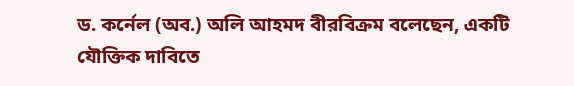ড. কর্নেল (অব.) অলি আহমদ বীরবিক্রম বলেছেন, একটি যৌক্তিক দাবিতে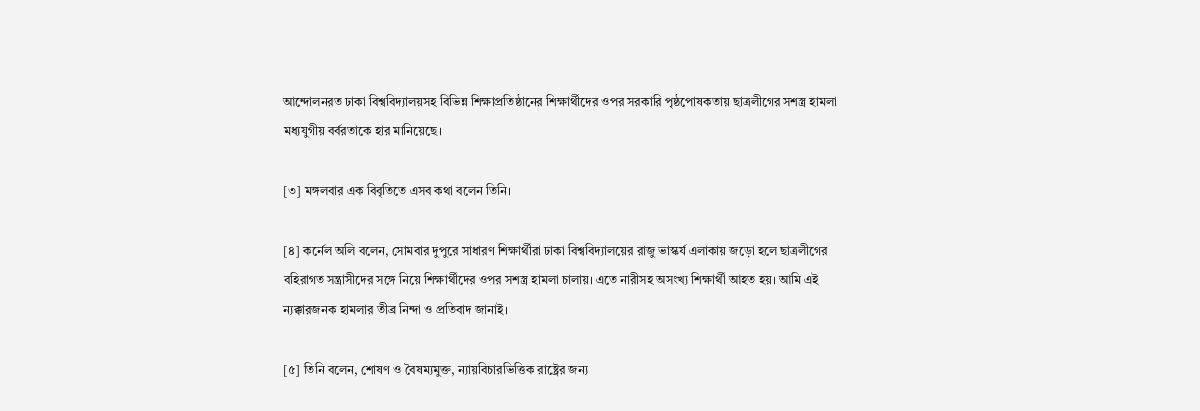আন্দোলনরত ঢাকা বিশ্ববিদ্যালয়সহ বিভিন্ন শিক্ষাপ্রতিষ্ঠানের শিক্ষার্থীদের ওপর সরকারি পৃষ্ঠপোষকতায় ছাত্রলীগের সশস্ত্র হামলা মধ্যযুগীয় বর্বরতাকে হার মানিয়েছে।

[৩] মঙ্গলবার এক বিবৃতিতে এসব কথা বলেন তিনি।

[৪] কর্নেল অলি বলেন, সোমবার দুপুরে সাধারণ শিক্ষার্থীরা ঢাকা বিশ্ববিদ্যালয়ের রাজু ভাস্কর্য এলাকায় জড়ো হলে ছাত্রলীগের বহিরাগত সন্ত্রাসীদের সঙ্গে নিয়ে শিক্ষার্থীদের ওপর সশস্ত্র হামলা চালায়। এতে নারীসহ অসংখ্য শিক্ষার্থী আহত হয়। আমি এই ন্যক্কারজনক হামলার তীব্র নিন্দা ও প্রতিবাদ জানাই।

[৫] তিনি বলেন, শোষণ ও বৈষম্যমুক্ত, ন্যায়বিচারভিত্তিক রাষ্ট্রের জন্য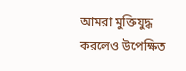আমরা মুক্তিযুদ্ধ করলেও উপেক্ষিত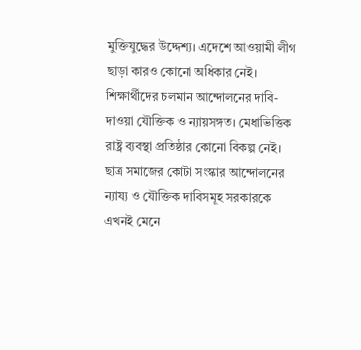মুক্তিযুদ্ধের উদ্দেশ্য। এদেশে আওয়ামী লীগ ছাড়া কারও কোনো অধিকার নেই। শিক্ষার্থীদের চলমান আন্দোলনের দাবি-দাওয়া যৌক্তিক ও ন্যায়সঙ্গত। মেধাভিত্তিক রাষ্ট্র ব্যবস্থা প্রতিষ্ঠার কোনো বিকল্প নেই। ছাত্র সমাজের কোটা সংস্কার আন্দোলনের ন্যায্য ও যৌক্তিক দাবিসমূহ সরকারকে এখনই মেনে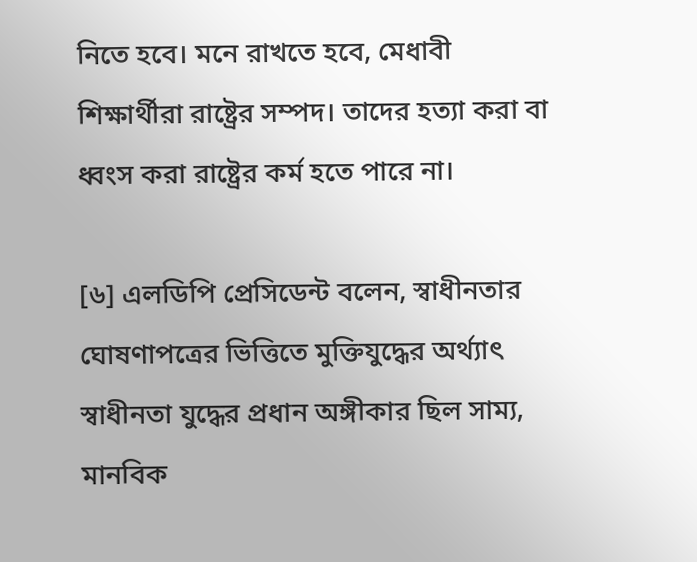নিতে হবে। মনে রাখতে হবে, মেধাবী শিক্ষার্থীরা রাষ্ট্রের সম্পদ। তাদের হত্যা করা বা ধ্বংস করা রাষ্ট্রের কর্ম হতে পারে না।

[৬] এলডিপি প্রেসিডেন্ট বলেন, স্বাধীনতার ঘোষণাপত্রের ভিত্তিতে মুক্তিযুদ্ধের অর্থ্যাৎ স্বাধীনতা যুদ্ধের প্রধান অঙ্গীকার ছিল সাম্য, মানবিক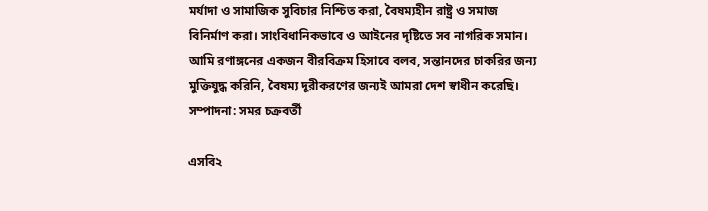মর্যাদা ও সামাজিক সুবিচার নিশ্চিত করা, বৈষম্যহীন রাষ্ট্র ও সমাজ বিনির্মাণ করা। সাংবিধানিকভাবে ও আইনের দৃষ্টিতে সব নাগরিক সমান। আমি রণাঙ্গনের একজন বীরবিক্রম হিসাবে বলব, সন্তানদের চাকরির জন্য মুক্তিযুদ্ধ করিনি, বৈষম্য দূরীকরণের জন্যই আমরা দেশ স্বাধীন করেছি। সম্পাদনা: সমর চক্রবর্তী

এসবি২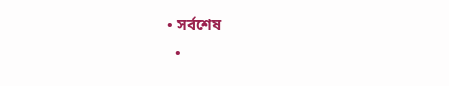• সর্বশেষ
  •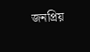জনপ্রিয়